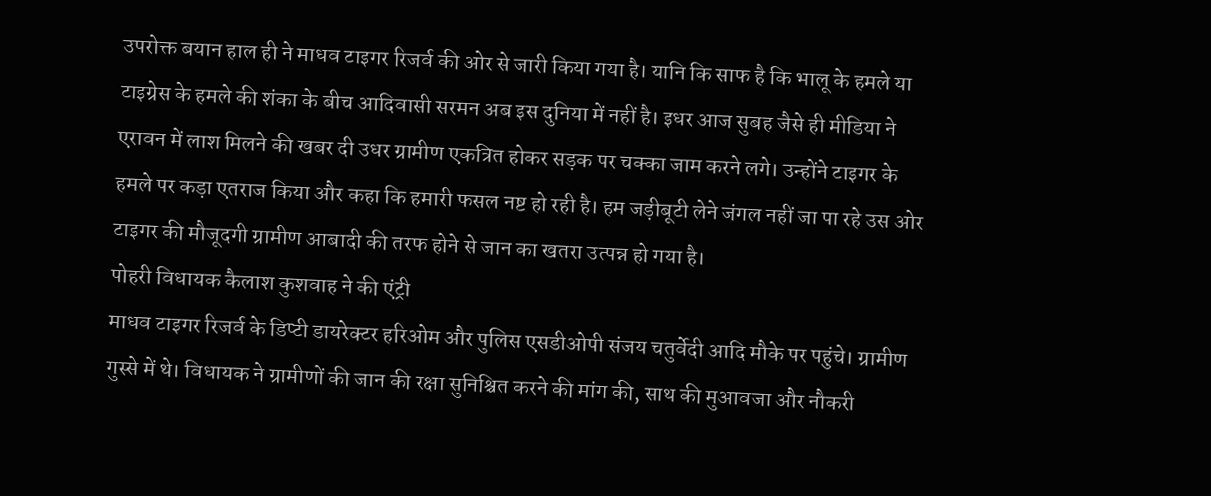उपरोक्त बयान हाल ही ने माधव टाइगर रिजर्व की ओर से जारी किया गया है। यानि कि साफ है कि भालू के हमले या टाइग्रेस के हमले की शंका के बीच आदिवासी सरमन अब इस दुनिया में नहीं है। इधर आज सुबह जैसे ही मीडिया ने एरावन में लाश मिलने की खबर दी उधर ग्रामीण एकत्रित होकर सड़क पर चक्का जाम करने लगे। उन्होंने टाइगर के हमले पर कड़ा एतराज किया और कहा कि हमारी फसल नष्ट हो रही है। हम जड़ीबूटी लेने जंगल नहीं जा पा रहे उस ओर टाइगर की मौजूदगी ग्रामीण आबादी की तरफ होने से जान का खतरा उत्पन्न हो गया है।
पोहरी विधायक कैलाश कुशवाह ने की एंट्री
माधव टाइगर रिजर्व के डिप्टी डायरेक्टर हरिओम और पुलिस एसडीओपी संजय चतुर्वेदी आदि मौके पर पहुंचे। ग्रामीण गुस्से में थे। विधायक ने ग्रामीणों की जान की रक्षा सुनिश्चित करने की मांग की, साथ की मुआवजा और नौकरी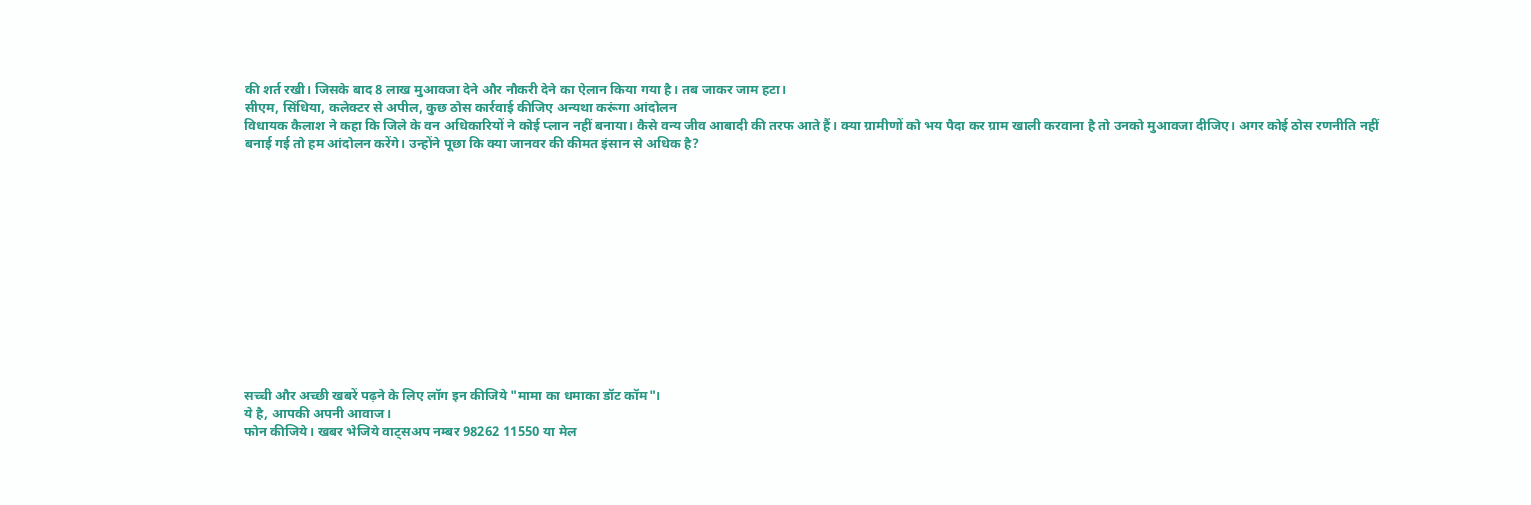की शर्त रखी। जिसके बाद 8 लाख मुआवजा देने और नौकरी देने का ऐलान किया गया है। तब जाकर जाम हटा।
सीएम, सिंधिया, कलेक्टर से अपील, कुछ ठोस कार्रवाई कीजिए अन्यथा करूंगा आंदोलन
विधायक कैलाश ने कहा कि जिले के वन अधिकारियों ने कोई प्लान नहीं बनाया। कैसे वन्य जीव आबादी की तरफ आते हैं। क्या ग्रामीणों को भय पैदा कर ग्राम खाली करवाना है तो उनको मुआवजा दीजिए। अगर कोई ठोस रणनीति नहीं बनाई गई तो हम आंदोलन करेंगे। उन्होंने पूछा कि क्या जानवर की कीमत इंसान से अधिक है?













सच्ची और अच्छी खबरें पढ़ने के लिए लॉग इन कीजिये "मामा का धमाका डॉट कॉम"।
ये है, आपकी अपनी आवाज।
फोन कीजिये। खबर भेजिये वाट्सअप नम्बर 98262 11550 या मेल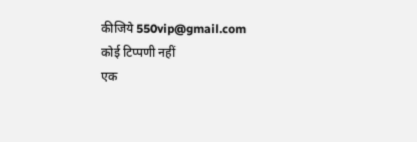कीजिये 550vip@gmail.com
कोई टिप्पणी नहीं
एक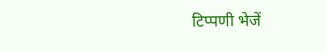टिप्पणी भेजें